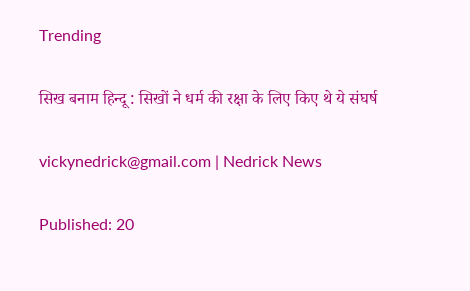Trending

सिख बनाम हिन्दू : सिखों ने धर्म की रक्षा के लिए किए थे ये संघर्ष

vickynedrick@gmail.com | Nedrick News

Published: 20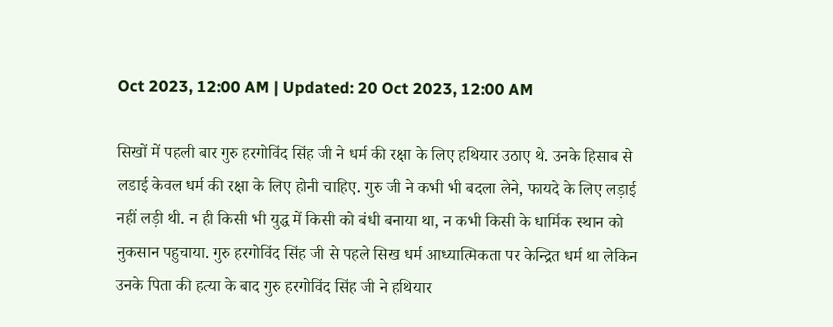Oct 2023, 12:00 AM | Updated: 20 Oct 2023, 12:00 AM

सिखों में पहली बार गुरु हरगोविंद सिंह जी ने धर्म की रक्षा के लिए हथियार उठाए थे. उनके हिसाब से लडाई केवल धर्म की रक्षा के लिए होनी चाहिए. गुरु जी ने कभी भी बदला लेने, फायदे के लिए लड़ाई नहीं लड़ी थी. न ही किसी भी युद्ध में किसी को बंधी बनाया था, न कभी किसी के धार्मिक स्थान को नुकसान पहुचाया. गुरु हरगोविंद सिंह जी से पहले सिख धर्म आध्यात्मिकता पर केन्द्रित धर्म था लेकिन उनके पिता की हत्या के बाद गुरु हरगोविंद सिंह जी ने हथियार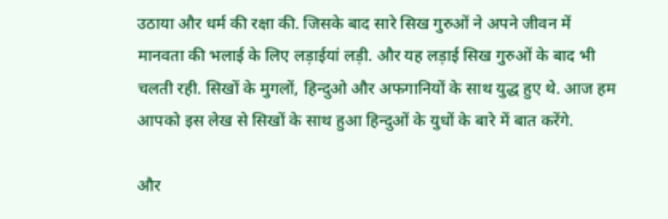उठाया और धर्म की रक्षा की. जिसके बाद सारे सिख गुरुओं ने अपने जीवन में मानवता की भलाई के लिए लड़ाईयां लड़ी. और यह लड़ाई सिख गुरुओं के बाद भी चलती रही. सिखों के मुगलों, हिन्दुओ और अफगानियों के साथ युद्ध हुए थे. आज हम आपको इस लेख से सिखों के साथ हुआ हिन्दुओं के युधों के बारे में बात करेंगे.

और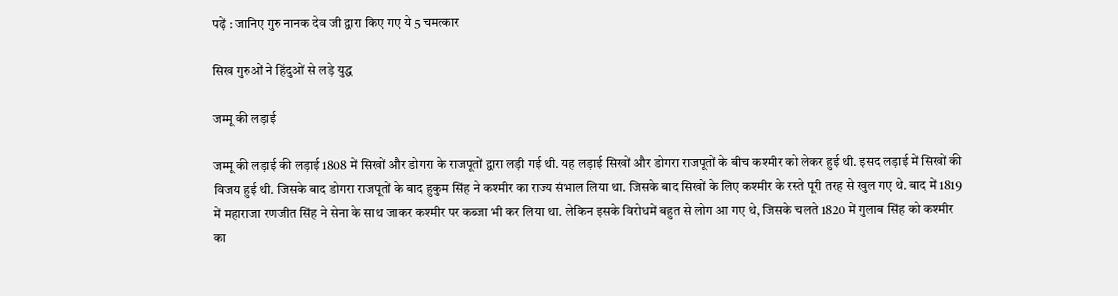पढ़ें : जानिए गुरु नानक देव जी द्वारा किए गए ये 5 चमत्कार

सिख गुरुओं ने हिंदुओं से लड़े युद्ध

जम्मू की लड़ाई

जम्मू की लड़ाई की लड़ाई 1808 में सिखों और डोगरा के राजपूतों द्वारा लड़ी गई थी. यह लड़ाई सिखों और डोगरा राजपूतों के बीच कश्मीर को लेकर हुई थी. इसद लड़ाई में सिखों की विजय हुई थी. जिसके बाद डोगरा राजपूतों के बाद हुकुम सिंह ने कश्मीर का राज्य संभाल लिया था. जिसके बाद सिखों के लिए कश्मीर के रस्ते पूरी तरह से खुल गए थे. बाद में 1819 में महाराजा रणजीत सिंह ने सेना के साथ जाकर कश्मीर पर कब्जा भी कर लिया था. लेकिन इसके विरोधमें बहुत से लोग आ गए थे, जिसके चलते 1820 में गुलाब सिंह को कश्मीर का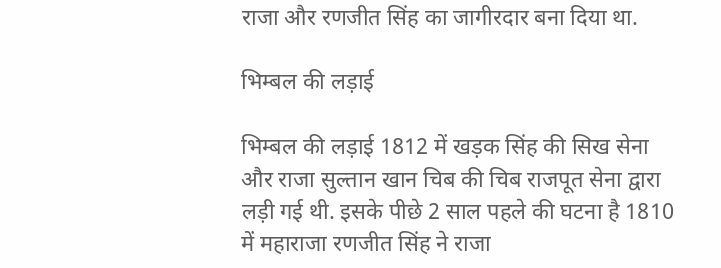राजा और रणजीत सिंह का जागीरदार बना दिया था.

भिम्बल की लड़ाई

भिम्बल की लड़ाई 1812 में खड़क सिंह की सिख सेना और राजा सुल्तान खान चिब की चिब राजपूत सेना द्वारा लड़ी गई थी. इसके पीछे 2 साल पहले की घटना है 1810 में महाराजा रणजीत सिंह ने राजा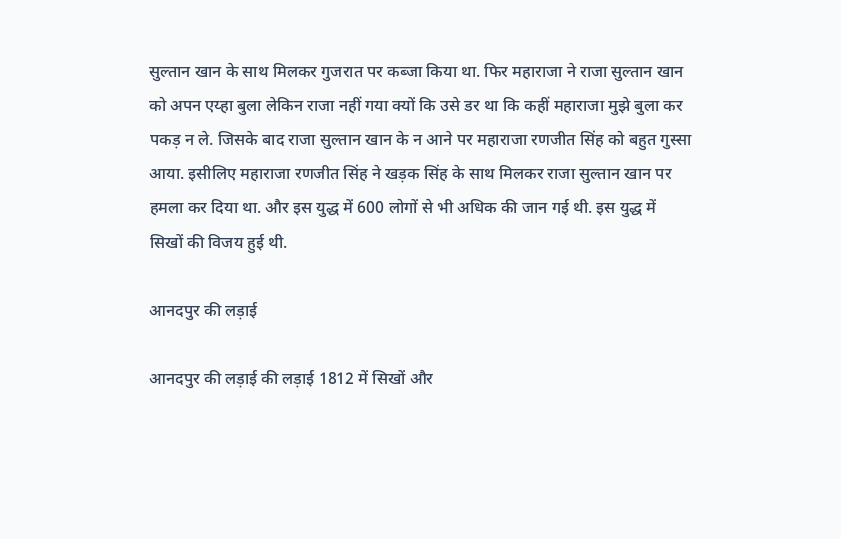सुल्तान खान के साथ मिलकर गुजरात पर कब्जा किया था. फिर महाराजा ने राजा सुल्तान खान को अपन एय्हा बुला लेकिन राजा नहीं गया क्यों कि उसे डर था कि कहीं महाराजा मुझे बुला कर पकड़ न ले. जिसके बाद राजा सुल्तान खान के न आने पर महाराजा रणजीत सिंह को बहुत गुस्सा आया. इसीलिए महाराजा रणजीत सिंह ने खड़क सिंह के साथ मिलकर राजा सुल्तान खान पर हमला कर दिया था. और इस युद्ध में 600 लोगों से भी अधिक की जान गई थी. इस युद्ध में सिखों की विजय हुई थी.

आनदपुर की लड़ाई

आनदपुर की लड़ाई की लड़ाई 1812 में सिखों और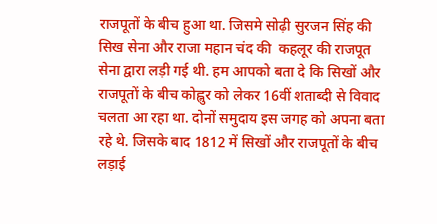राजपूतों के बीच हुआ था. जिसमे सोढ़ी सुरजन सिंह की सिख सेना और राजा महान चंद की  कहलूर की राजपूत सेना द्वारा लड़ी गई थी. हम आपको बता दे कि सिखों और राजपूतों के बीच कोह्लुर को लेकर 16वीं शताब्दी से विवाद चलता आ रहा था. दोनों समुदाय इस जगह को अपना बता रहे थे. जिसके बाद 1812 में सिखों और राजपूतों के बीच लड़ाई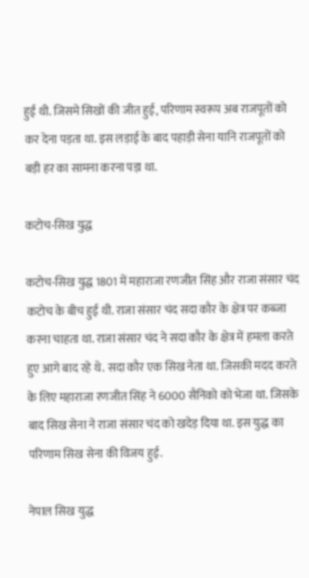हुई थी. जिसमे सिखों की जीत हुई, परिणाम स्वरूप अब राजपूतों को कर देना पड़ता था. इस लड़ाई के बाद पहाड़ी सेना यानि राजपूतों को बड़ी हर का सामना करना पड़ा था.

कटोच-सिख युद्ध

कटोच-सिख युद्ध 1801 में महाराजा रणजीत सिंह और राजा संसार चंद कटोच के बीच हुई थी. राजा संसार चंद सदा कौर के क्षेत्र पर कब्जा करना चाहता था. राजा संसार चंद ने सदा कौर के क्षेत्र में हमला करते हुए आगे बाद रहे थे. सदा कौर एक सिख नेता था. जिसकी मदद करते के लिए महाराजा रणजीत सिंह ने 6000 सैनिको को भेजा था. जिसके बाद सिख सेना ने राजा संसार चंद को खदेड़ दिया था. इस युद्ध का परिणाम सिख सेना की विजय हुई.

नेपाल सिख युद्ध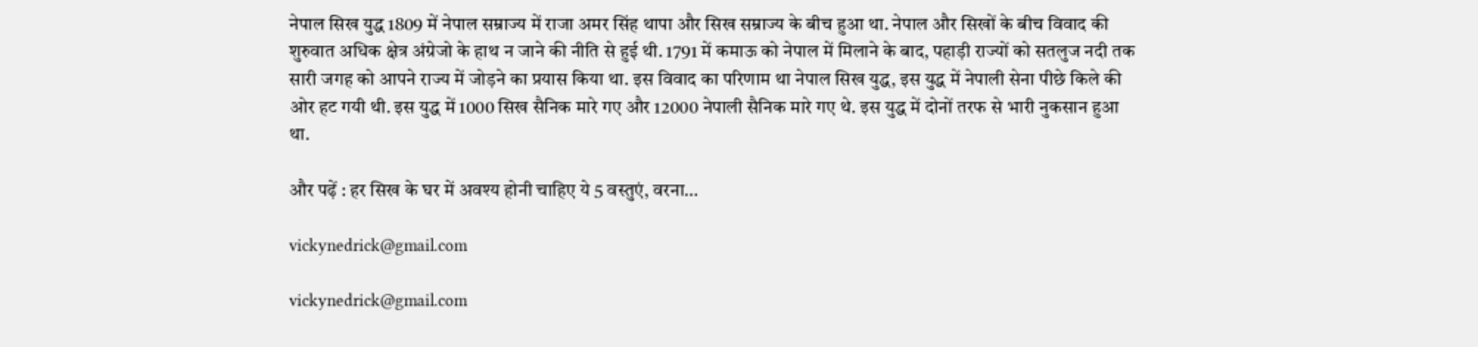नेपाल सिख युद्ध 1809 में नेपाल सम्राज्य में राजा अमर सिंह थापा और सिख सम्राज्य के बीच हुआ था. नेपाल और सिखों के बीच विवाद की शुरुवात अधिक क्षेत्र अंग्रेजो के हाथ न जाने की नीति से हुई थी. 1791 में कमाऊ को नेपाल में मिलाने के बाद, पहाड़ी राज्यों को सतलुज नदी तक सारी जगह को आपने राज्य में जोड़ने का प्रयास किया था. इस विवाद का परिणाम था नेपाल सिख युद्ध, इस युद्ध में नेपाली सेना पीछे किले की ओर हट गयी थी. इस युद्ध में 1000 सिख सैनिक मारे गए और 12000 नेपाली सैनिक मारे गए थे. इस युद्ध में दोनों तरफ से भारी नुकसान हुआ था.

और पढ़ें : हर सिख के घर में अवश्य होनी चाहिए ये 5 वस्तुएं, वरना…

vickynedrick@gmail.com

vickynedrick@gmail.com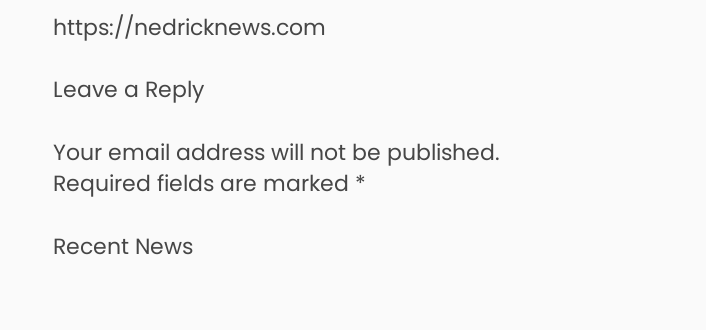https://nedricknews.com

Leave a Reply

Your email address will not be published. Required fields are marked *

Recent News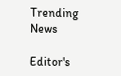Trending News

Editor's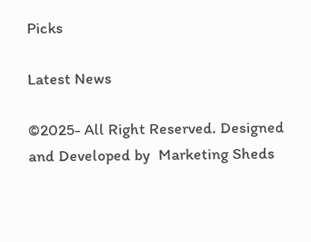Picks

Latest News

©2025- All Right Reserved. Designed and Developed by  Marketing Sheds